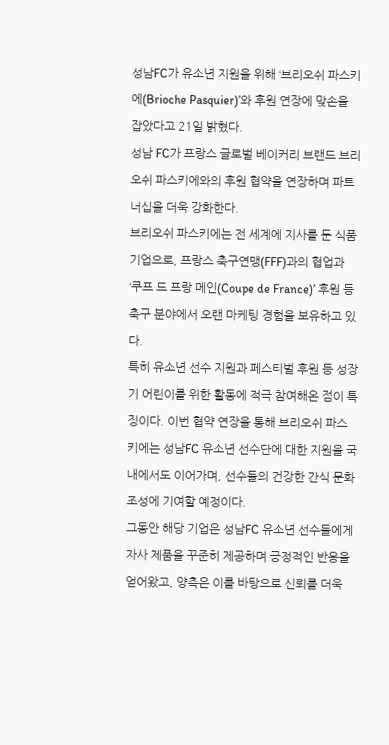성남FC가 유소년 지원을 위해 ‘브리오쉬 파스키에(Brioche Pasquier)’와 후원 연장에 맞손을 잡았다고 21일 밝혔다.
성남 FC가 프랑스 글로벌 베이커리 브랜드 브리오쉬 파스키에와의 후원 협약을 연장하며 파트너십을 더욱 강화한다.
브리오쉬 파스키에는 전 세계에 지사를 둔 식품 기업으로, 프랑스 축구연맹(FFF)과의 협업과 ‘쿠프 드 프랑 메인(Coupe de France)’ 후원 등 축구 분야에서 오랜 마케팅 경험을 보유하고 있다.
특히 유소년 선수 지원과 페스티벌 후원 등 성장기 어린이를 위한 활동에 적극 참여해온 점이 특징이다. 이번 협약 연장을 통해 브리오쉬 파스키에는 성남FC 유소년 선수단에 대한 지원을 국내에서도 이어가며, 선수들의 건강한 간식 문화 조성에 기여할 예정이다.
그동안 해당 기업은 성남FC 유소년 선수들에게 자사 제품을 꾸준히 제공하며 긍정적인 반응을 얻어왔고, 양측은 이를 바탕으로 신뢰를 더욱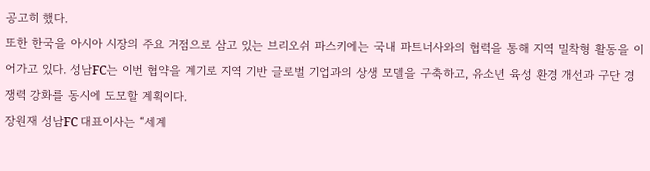공고히 했다.
또한 한국을 아시아 시장의 주요 거점으로 삼고 있는 브리오쉬 파스키에는 국내 파트너사와의 협력을 통해 지역 밀착형 활동을 이어가고 있다. 성남FC는 이번 협약을 계기로 지역 기반 글로벌 기업과의 상생 모델을 구축하고, 유소년 육성 환경 개선과 구단 경쟁력 강화를 동시에 도모할 계획이다.
장원재 성남FC 대표이사는 “세계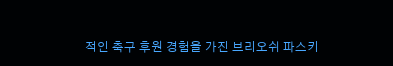적인 축구 후원 경험을 가진 브리오쉬 파스키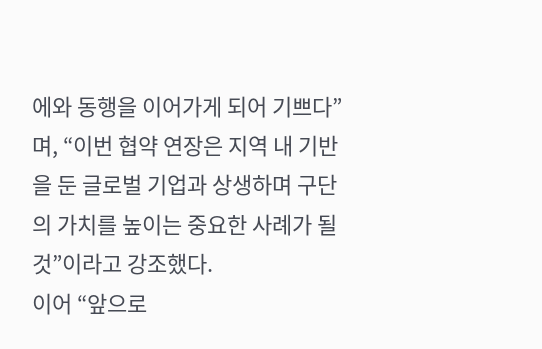에와 동행을 이어가게 되어 기쁘다”며, “이번 협약 연장은 지역 내 기반을 둔 글로벌 기업과 상생하며 구단의 가치를 높이는 중요한 사례가 될 것”이라고 강조했다.
이어 “앞으로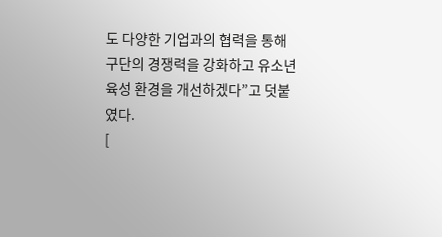도 다양한 기업과의 협력을 통해 구단의 경쟁력을 강화하고 유소년 육성 환경을 개선하겠다”고 덧붙였다.
[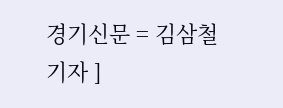경기신문 = 김삼철 기자 ]